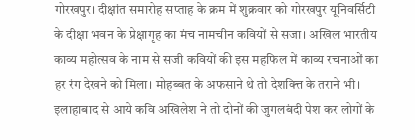गोरखपुर। दीक्षांत समारोह सप्ताह के क्रम में शुक्रवार को गोरखपुर यूनिवर्सिटी के दीक्षा भवन के प्रेक्षागृह का मंच नामचीन कवियों से सजा। अखिल भारतीय काव्य महोत्सव के नाम से सजी कवियों की इस महफिल में काव्य रचनाओं का हर रंग देखने को मिला। मोहब्बत के अफसाने थे तो देशक्त्ति के तराने भी। इलाहाबाद से आये कवि अखिलेश ने तो दोनों की जुगलबंदी पेश कर लोगों के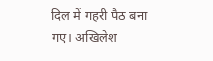दिल में गहरी पैठ बना गए। अखिलेश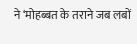ने ‘मोहब्बत के तराने जब लबों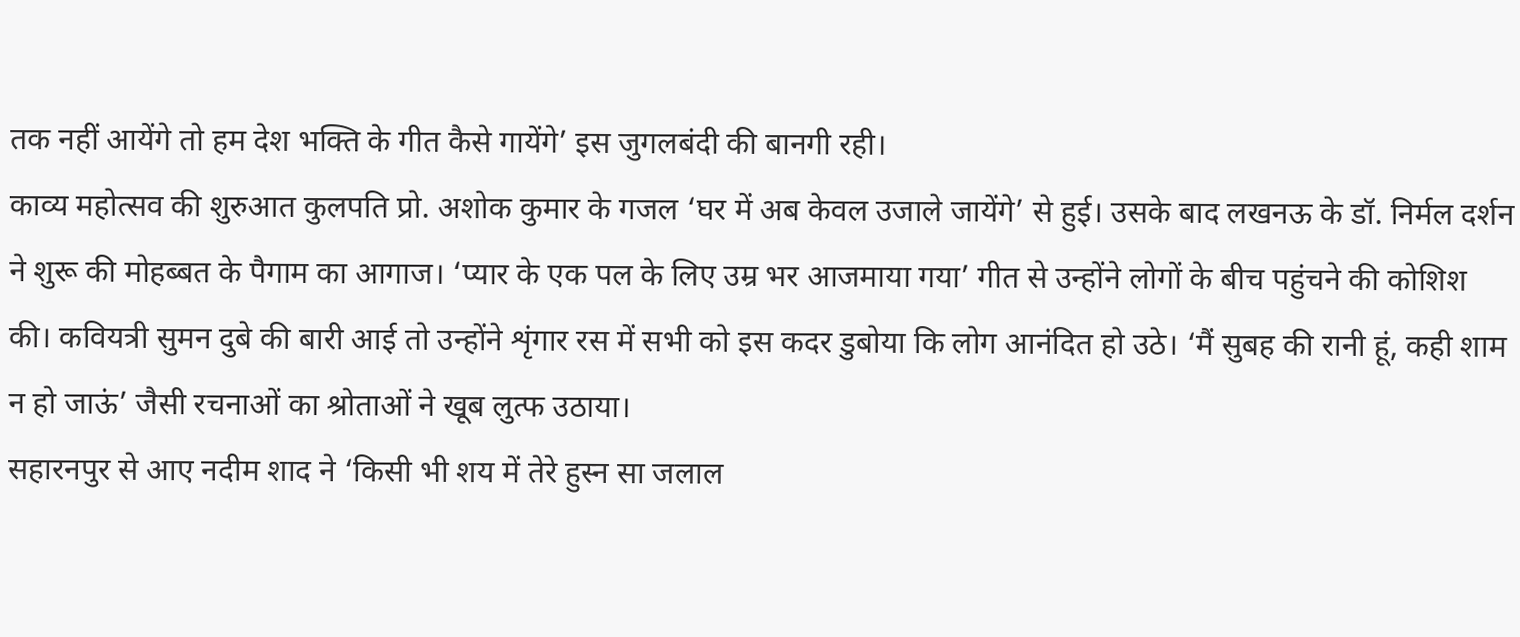तक नहीं आयेंगे तो हम देश भक्ति के गीत कैसे गायेंगे’ इस जुगलबंदी की बानगी रही।
काव्य महोत्सव की शुरुआत कुलपति प्रो. अशोक कुमार के गजल ‘घर में अब केवल उजाले जायेंगे’ से हुई। उसके बाद लखनऊ के डॉ. निर्मल दर्शन ने शुरू की मोहब्बत के पैगाम का आगाज। ‘प्यार के एक पल के लिए उम्र भर आजमाया गया’ गीत से उन्होंने लोगों के बीच पहुंचने की कोशिश की। कवियत्री सुमन दुबे की बारी आई तो उन्होंने शृंगार रस में सभी को इस कदर डुबोया कि लोग आनंदित हो उठे। ‘मैं सुबह की रानी हूं, कही शाम न हो जाऊं’ जैसी रचनाओं का श्रोताओं ने खूब लुत्फ उठाया।
सहारनपुर से आए नदीम शाद ने ‘किसी भी शय में तेरे हुस्न सा जलाल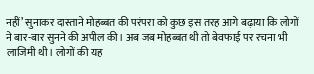नहीं’ सुनाकर दास्ताने मोहब्बत की परंपरा को कुछ इस तरह आगे बढ़ाया कि लोगों ने बार-बार सुनने की अपील की। अब जब मोहब्बत थी तो बेवफाई पर रचना भी लाजिमी थी। लोगों की यह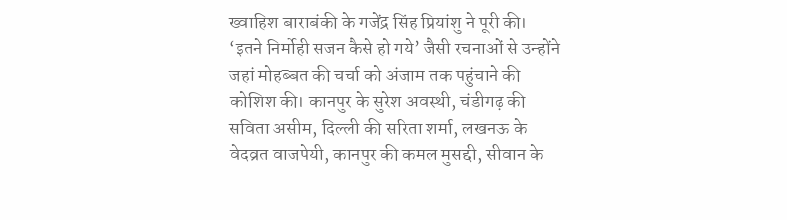ख्वाहिश बाराबंकी के गजेंद्र सिंह प्रियांशु ने पूरी की। ‘इतने निर्मोही सजन कैसे हो गये’ जैसी रचनाओं से उन्होंने जहां मोहब्बत की चर्चा को अंजाम तक पहुंचाने की कोशिश की। कानपुर के सुरेश अवस्थी, चंडीगढ़ की सविता असीम, दिल्ली की सरिता शर्मा, लखनऊ के वेदव्रत वाजपेयी, कानपुर की कमल मुसद्दी, सीवान के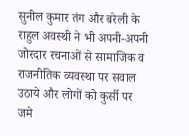सुनील कुमार तंग और बरेली के राहुल अवस्थी ने भी अपनी-अपनी जोरदार रचनाओं से सामाजिक व राजनीतिक व्यवस्था पर सवाल उठाये और लोगों को कुर्सी पर जमे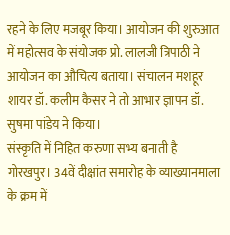रहने के लिए मजबूर किया। आयोजन की शुरुआत में महोत्सव के संयोजक प्रो. लालजी त्रिपाठी ने आयोजन का औचित्य बताया। संचालन मशहूर शायर डॉ. कलीम कैसर ने तो आभार ज्ञापन डॉ. सुषमा पांडेय ने किया।
संस्कृति में निहित करुणा सभ्य बनाती है
गोरखपुर। 34वें दीक्षांत समारोह के व्याख्यानमाला के क्रम में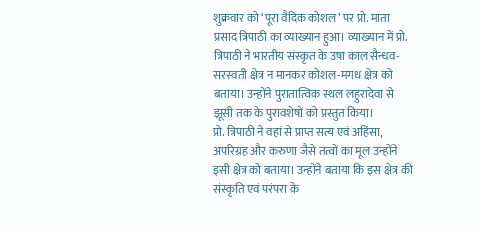शुक्रवार को ‘पूरा वैदिक कोशल’ पर प्रो. माता प्रसाद त्रिपाठी का व्याख्यान हुआ। व्याख्यान में प्रो. त्रिपाठी ने भारतीय संस्कृत के उषा काल सैन्धव-सरस्वती क्षेत्र न मानकर कोशल-मगध क्षेत्र को बताया। उन्होंने पुरातात्विक स्थल लहुरादेवा से झूसी तक के पुरावशेषों को प्रस्तुत किया।
प्रो. त्रिपाठी ने वहां से प्राप्त सत्य एवं अहिंसा, अपरिग्रह और करुणा जैसे तत्वों का मूल उन्होंने इसी क्षेत्र को बताया। उन्होंने बताया कि इस क्षेत्र की संस्कृति एवं परंपरा के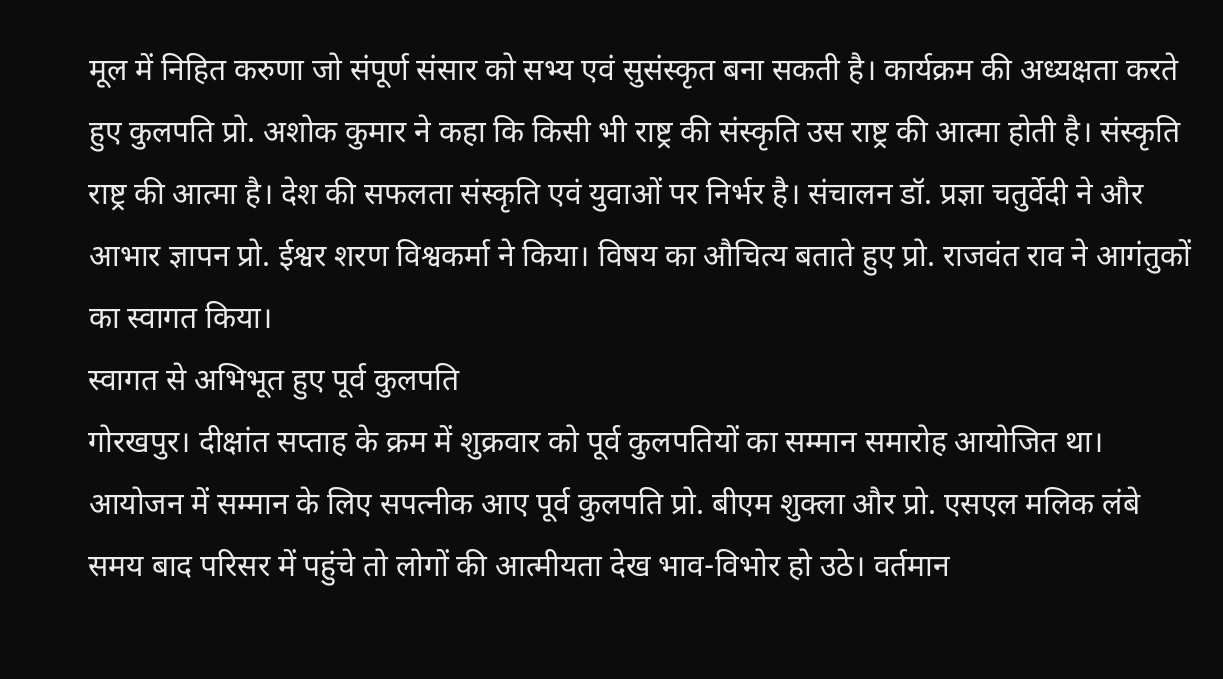मूल में निहित करुणा जो संपूर्ण संसार को सभ्य एवं सुसंस्कृत बना सकती है। कार्यक्रम की अध्यक्षता करते हुए कुलपति प्रो. अशोक कुमार ने कहा कि किसी भी राष्ट्र की संस्कृति उस राष्ट्र की आत्मा होती है। संस्कृति राष्ट्र की आत्मा है। देश की सफलता संस्कृति एवं युवाओं पर निर्भर है। संचालन डॉ. प्रज्ञा चतुर्वेदी ने और आभार ज्ञापन प्रो. ईश्वर शरण विश्वकर्मा ने किया। विषय का औचित्य बताते हुए प्रो. राजवंत राव ने आगंतुकों का स्वागत किया।
स्वागत से अभिभूत हुए पूर्व कुलपति
गोरखपुर। दीक्षांत सप्ताह के क्रम में शुक्रवार को पूर्व कुलपतियों का सम्मान समारोह आयोजित था। आयोजन में सम्मान के लिए सपत्नीक आए पूर्व कुलपति प्रो. बीएम शुक्ला और प्रो. एसएल मलिक लंबे समय बाद परिसर में पहुंचे तो लोगों की आत्मीयता देख भाव-विभोर हो उठे। वर्तमान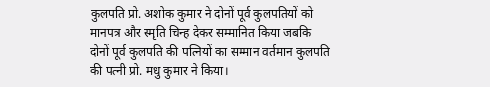कुलपति प्रो. अशोक कुमार ने दोनों पूर्व कुलपतियों को मानपत्र और स्मृति चिन्ह देकर सम्मानित किया जबकि दोनों पूर्व कुलपति की पत्नियों का सम्मान वर्तमान कुलपति की पत्नी प्रो. मधु कुमार ने किया।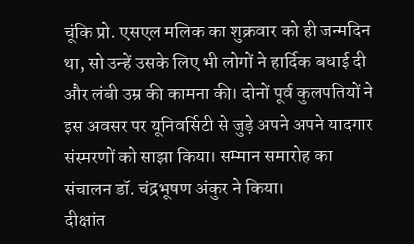चूंकि प्रो. एसएल मलिक का शुक्रवार को ही जन्मदिन था, सो उन्हें उसके लिए भी लोगों ने हार्दिक बधाई दी और लंबी उम्र की कामना की। दोनों पूर्व कुलपतियों ने इस अवसर पर यूनिवर्सिटी से जुड़े अपने अपने यादगार संस्मरणों को साझा किया। सम्मान समारोह का संचालन डॉ. चंद्रभूषण अंकुर ने किया।
दीक्षांत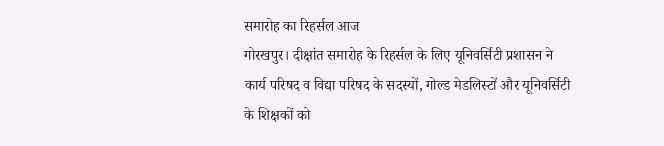समारोह का रिहर्सल आज
गोरखपुर। दीक्षांत समारोह के रिहर्सल के लिए यूनिवर्सिटी प्रशासन ने कार्य परिषद व विद्या परिषद के सदस्यों, गोल्ड मेडलिस्टों और यूनिवर्सिटी के शिक्षकों को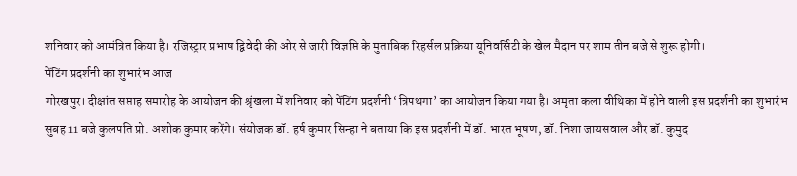शनिवार को आमंत्रित किया है। रजिस्ट्रार प्रभाष द्विवेदी की ओर से जारी विज्ञप्ति के मुताबिक रिहर्सल प्रक्रिया यूनिवर्सिटी के खेल मैदान पर शाम तीन बजे से शुरू होगी।
पेंटिंग प्रदर्शनी का शुभारंभ आज
गोरखपुर। दीक्षांत सप्ताह समारोह के आयोजन की श्रृंखला में शनिवार को पेंटिंग प्रदर्शनी ‘त्रिपथगा’ का आयोजन किया गया है। अमृता कला वीथिका में होने वाली इस प्रदर्शनी का शुभारंभ सुबह 11 बजे कुलपति प्रो. अशोक कुमार करेंगे। संयोजक डॉ. हर्ष कुमार सिन्हा ने बताया कि इस प्रदर्शनी में डॉ. भारत भूषण, डॉ. निशा जायसवाल और डॉ. कुमुद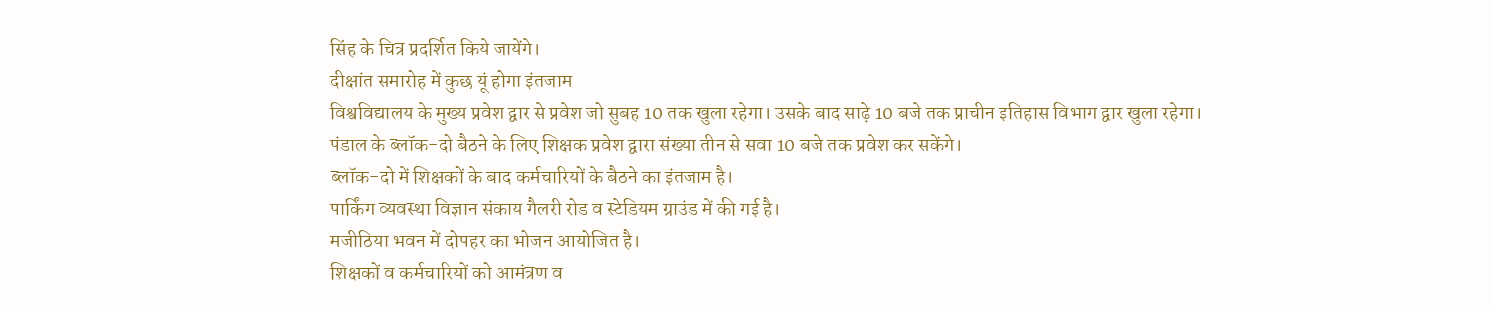सिंह के चित्र प्रदर्शित किये जायेंगे।
दीक्षांत समारोह में कुछ यूं होगा इंतजाम
विश्वविद्यालय के मुख्य प्रवेश द्वार से प्रवेश जो सुबह 10 तक खुला रहेगा। उसके बाद साढ़े 10 बजे तक प्राचीन इतिहास विभाग द्वार खुला रहेगा।
पंडाल के ब्लॉक-दो बैठने के लिए शिक्षक प्रवेश द्वारा संख्या तीन से सवा 10 बजे तक प्रवेश कर सकेंगे।
ब्लॉक-दो में शिक्षकों के बाद कर्मचारियों के बैठने का इंतजाम है।
पार्किंग व्यवस्था विज्ञान संकाय गैलरी रोड व स्टेडियम ग्राउंड में की गई है।
मजीठिया भवन में दोपहर का भोजन आयोजित है।
शिक्षकों व कर्मचारियों को आमंत्रण व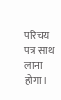परिचय पत्र साथ लाना होगा।